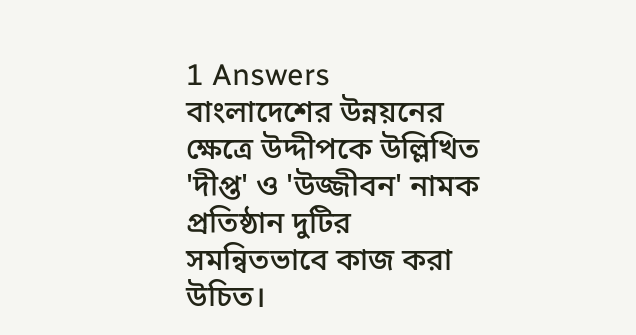1 Answers
বাংলাদেশের উন্নয়নের ক্ষেত্রে উদ্দীপকে উল্লিখিত 'দীপ্ত' ও 'উজ্জীবন' নামক প্রতিষ্ঠান দুটির সমন্বিতভাবে কাজ করা উচিত।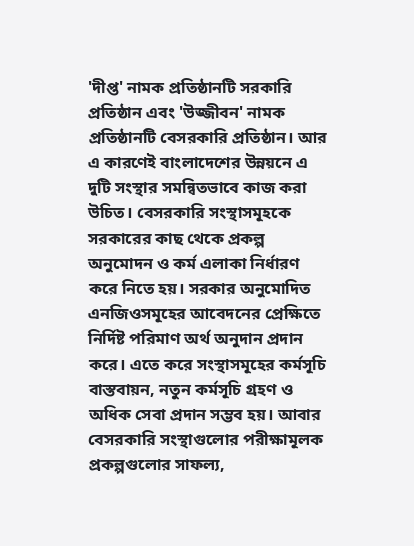'দীপ্ত' নামক প্রতিষ্ঠানটি সরকারি প্রতিষ্ঠান এবং 'উজ্জীবন' নামক প্রতিষ্ঠানটি বেসরকারি প্রতিষ্ঠান। আর এ কারণেই বাংলাদেশের উন্নয়নে এ দুটি সংস্থার সমন্বিতভাবে কাজ করা উচিত। বেসরকারি সংস্থাসমূহকে সরকারের কাছ থেকে প্রকল্প অনুমোদন ও কর্ম এলাকা নির্ধারণ করে নিতে হয়। সরকার অনুমোদিত এনজিওসমূহের আবেদনের প্রেক্ষিতে নির্দিষ্ট পরিমাণ অর্থ অনুদান প্রদান করে। এতে করে সংস্থাসমূহের কর্মসূচি বাস্তবায়ন, নতুন কর্মসূচি গ্রহণ ও অধিক সেবা প্রদান সম্ভব হয়। আবার বেসরকারি সংস্থাগুলোর পরীক্ষামূলক প্রকল্পগুলোর সাফল্য,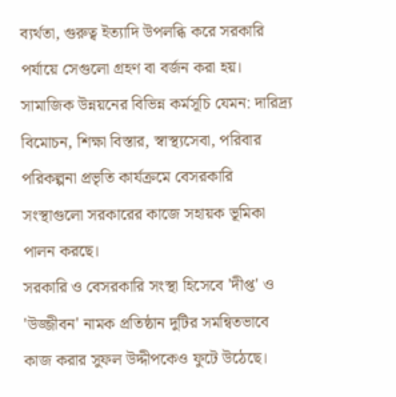ব্যর্থতা, গুরুত্ব ইত্যাদি উপলব্ধি করে সরকারি পর্যায়ে সেগুলো গ্রহণ বা বর্জন করা হয়। সামাজিক উন্নয়নের বিভিন্ন কর্মসূচি যেমন: দারিদ্র্য বিমোচন, শিক্ষা বিস্তার, স্বাস্থ্যসেবা, পরিবার পরিকল্পনা প্রভৃতি কার্যক্রমে বেসরকারি সংস্থাগুলো সরকারের কাজে সহায়ক ভূমিকা পালন করছে।
সরকারি ও বেসরকারি সংস্থা হিসেবে 'দীপ্ত' ও 'উজ্জীবন' নামক প্রতিষ্ঠান দুটির সমন্বিতভাবে কাজ করার সুফল উদ্দীপকেও ফুটে উঠেছে।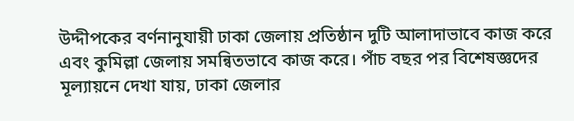উদ্দীপকের বর্ণনানুযায়ী ঢাকা জেলায় প্রতিষ্ঠান দুটি আলাদাভাবে কাজ করে এবং কুমিল্লা জেলায় সমন্বিতভাবে কাজ করে। পাঁচ বছর পর বিশেষজ্ঞদের মূল্যায়নে দেখা যায়, ঢাকা জেলার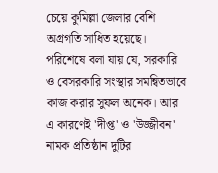চেয়ে কুমিল্লা জেলার বেশি অগ্রগতি সাধিত হয়েছে।
পরিশেষে বলা যায় যে, সরকারি ও বেসরকারি সংস্থার সমন্বিতভাবে কাজ করার সুফল অনেক। আর এ কারণেই 'দীপ্ত' ও 'উজ্জীবন' নামক প্রতিষ্ঠান দুটির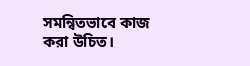সমন্বিতভাবে কাজ করা উচিত।